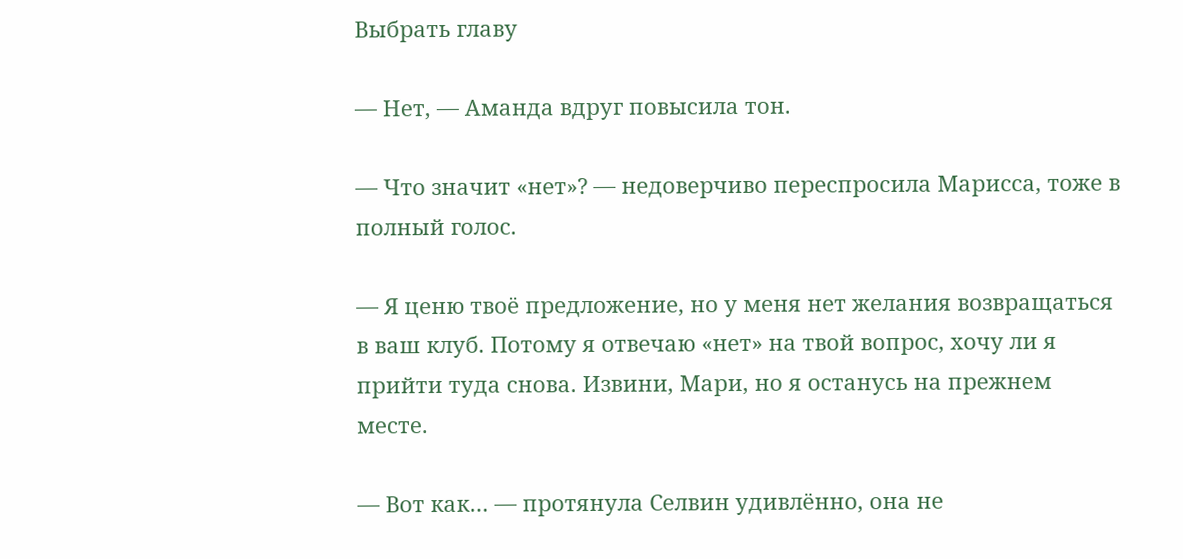Выбрать главу

— Нет, — Аманда вдруг повысила тон.

— Что значит «нет»? — недоверчиво переспросила Марисса, тоже в полный голос.

— Я ценю твоё предложение, но у меня нет желания возвращаться в ваш клуб. Потому я отвечаю «нет» на твой вопрос, хочу ли я прийти туда снова. Извини, Мари, но я останусь на прежнем месте.

— Вот как… — протянула Селвин удивлённо, она не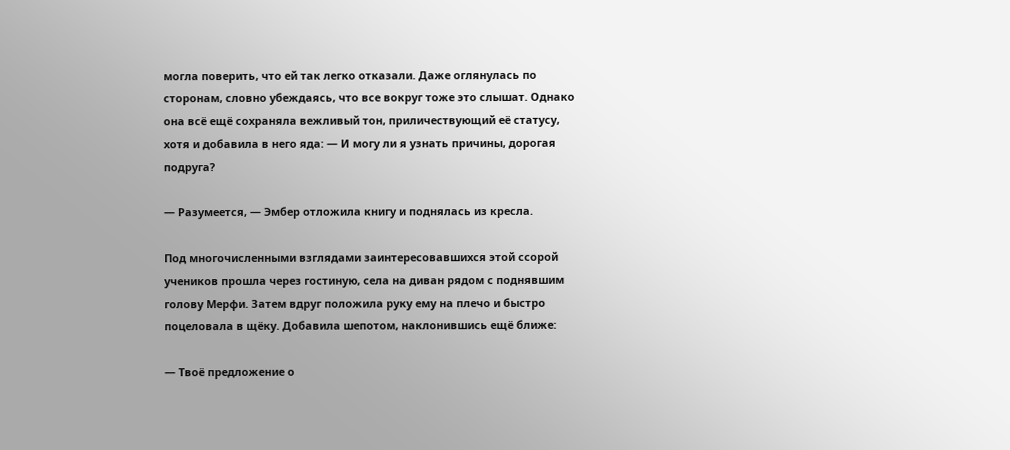могла поверить, что ей так легко отказали. Даже оглянулась по сторонам, словно убеждаясь, что все вокруг тоже это слышат. Однако она всё ещё сохраняла вежливый тон, приличествующий её статусу, хотя и добавила в него яда: — И могу ли я узнать причины, дорогая подруга?

— Разумеется, — Эмбер отложила книгу и поднялась из кресла.

Под многочисленными взглядами заинтересовавшихся этой ссорой учеников прошла через гостиную, села на диван рядом с поднявшим голову Мерфи. Затем вдруг положила руку ему на плечо и быстро поцеловала в щёку. Добавила шепотом, наклонившись ещё ближе:

— Твоё предложение о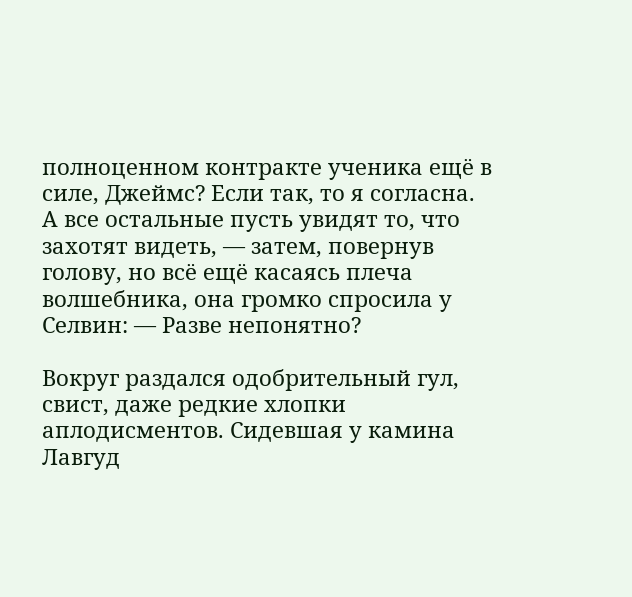полноценном контракте ученика ещё в силе, Джеймс? Если так, то я согласна. А все остальные пусть увидят то, что захотят видеть, — затем, повернув голову, но всё ещё касаясь плеча волшебника, она громко спросила у Селвин: — Разве непонятно?

Вокруг раздался одобрительный гул, свист, даже редкие хлопки аплодисментов. Сидевшая у камина Лавгуд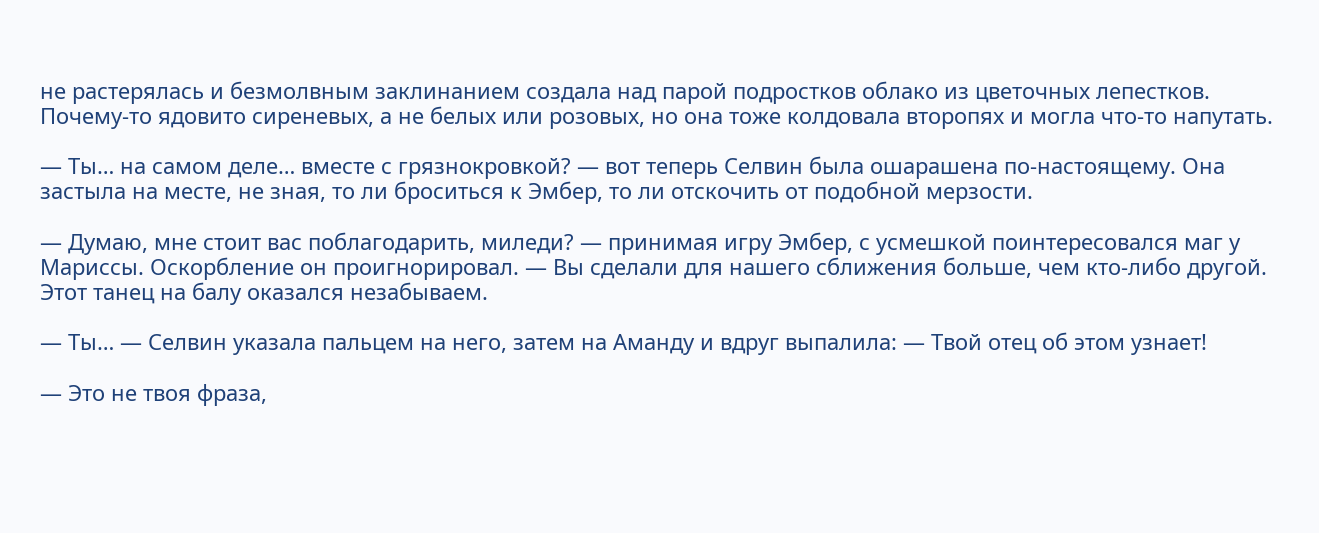не растерялась и безмолвным заклинанием создала над парой подростков облако из цветочных лепестков. Почему-то ядовито сиреневых, а не белых или розовых, но она тоже колдовала второпях и могла что-то напутать.

— Ты… на самом деле… вместе с грязнокровкой? — вот теперь Селвин была ошарашена по-настоящему. Она застыла на месте, не зная, то ли броситься к Эмбер, то ли отскочить от подобной мерзости.

— Думаю, мне стоит вас поблагодарить, миледи? — принимая игру Эмбер, с усмешкой поинтересовался маг у Мариссы. Оскорбление он проигнорировал. — Вы сделали для нашего сближения больше, чем кто-либо другой. Этот танец на балу оказался незабываем.

— Ты… — Селвин указала пальцем на него, затем на Аманду и вдруг выпалила: — Твой отец об этом узнает!

— Это не твоя фраза,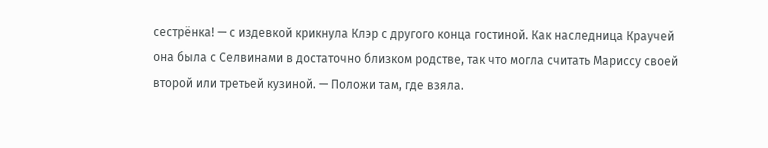сестрёнка! — с издевкой крикнула Клэр с другого конца гостиной. Как наследница Краучей она была с Селвинами в достаточно близком родстве, так что могла считать Мариссу своей второй или третьей кузиной. — Положи там, где взяла.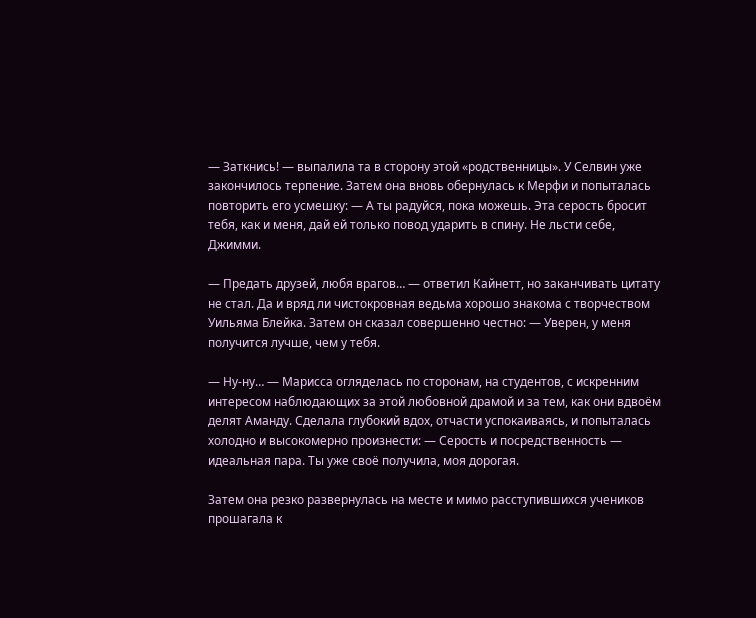— Заткнись! — выпалила та в сторону этой «родственницы». У Селвин уже закончилось терпение. Затем она вновь обернулась к Мерфи и попыталась повторить его усмешку: — А ты радуйся, пока можешь. Эта серость бросит тебя, как и меня, дай ей только повод ударить в спину. Не льсти себе, Джимми.

— Предать друзей, любя врагов… — ответил Кайнетт, но заканчивать цитату не стал. Да и вряд ли чистокровная ведьма хорошо знакома с творчеством Уильяма Блейка. Затем он сказал совершенно честно: — Уверен, у меня получится лучше, чем у тебя.

— Ну-ну… — Марисса огляделась по сторонам, на студентов, с искренним интересом наблюдающих за этой любовной драмой и за тем, как они вдвоём делят Аманду. Сделала глубокий вдох, отчасти успокаиваясь, и попыталась холодно и высокомерно произнести: — Серость и посредственность — идеальная пара. Ты уже своё получила, моя дорогая.

Затем она резко развернулась на месте и мимо расступившихся учеников прошагала к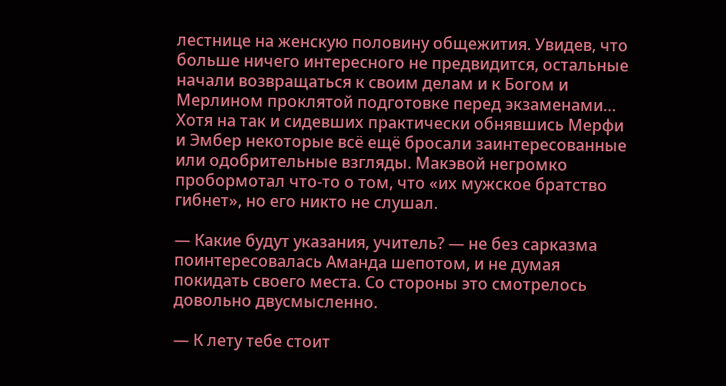лестнице на женскую половину общежития. Увидев, что больше ничего интересного не предвидится, остальные начали возвращаться к своим делам и к Богом и Мерлином проклятой подготовке перед экзаменами… Хотя на так и сидевших практически обнявшись Мерфи и Эмбер некоторые всё ещё бросали заинтересованные или одобрительные взгляды. Макэвой негромко пробормотал что-то о том, что «их мужское братство гибнет», но его никто не слушал.

— Какие будут указания, учитель? — не без сарказма поинтересовалась Аманда шепотом, и не думая покидать своего места. Со стороны это смотрелось довольно двусмысленно.

— К лету тебе стоит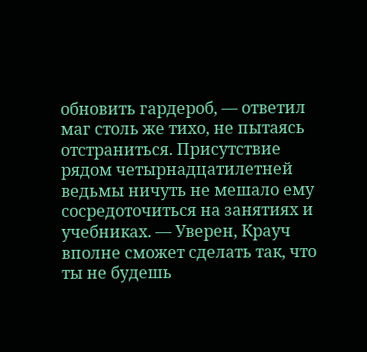обновить гардероб, — ответил маг столь же тихо, не пытаясь отстраниться. Присутствие рядом четырнадцатилетней ведьмы ничуть не мешало ему сосредоточиться на занятиях и учебниках. — Уверен, Крауч вполне сможет сделать так, что ты не будешь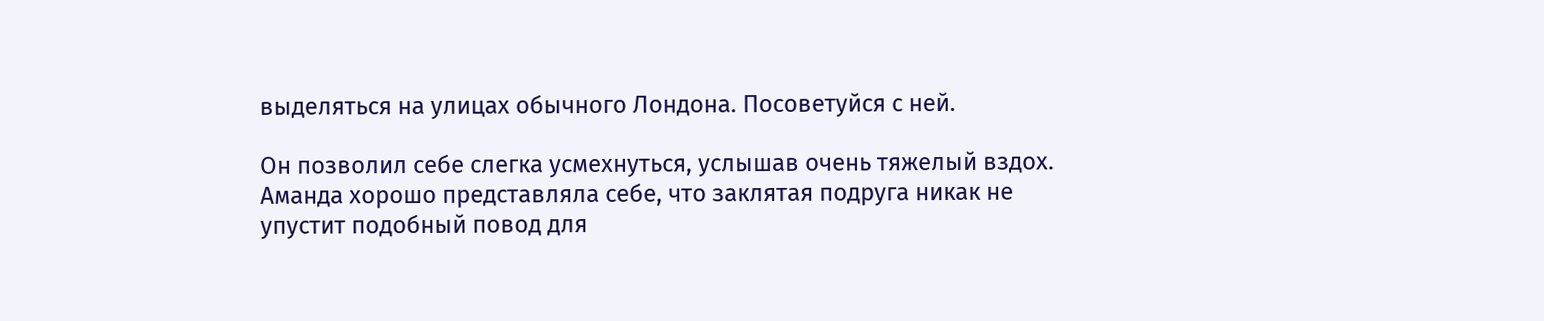выделяться на улицах обычного Лондона. Посоветуйся с ней.

Он позволил себе слегка усмехнуться, услышав очень тяжелый вздох. Аманда хорошо представляла себе, что заклятая подруга никак не упустит подобный повод для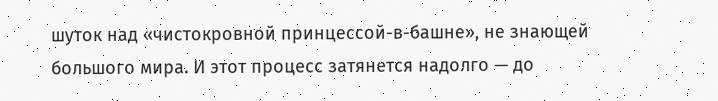шуток над «чистокровной принцессой-в-башне», не знающей большого мира. И этот процесс затянется надолго — до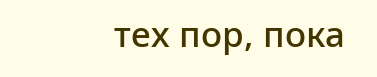тех пор, пока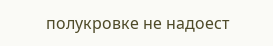полукровке не надоест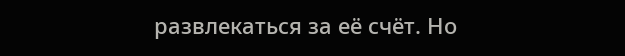развлекаться за её счёт. Но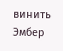винить Эмбер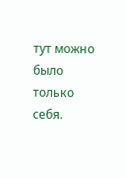тут можно было только себя.